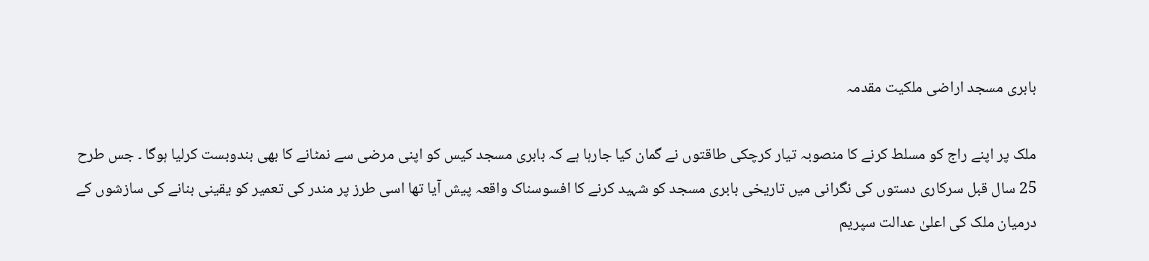بابری مسجد اراضی ملکیت مقدمہ

ملک پر اپنے راج کو مسلط کرنے کا منصوبہ تیار کرچکی طاقتوں نے گمان کیا جارہا ہے کہ بابری مسجد کیس کو اپنی مرضی سے نمٹانے کا بھی بندوبست کرلیا ہوگا ۔ جس طرح 25 سال قبل سرکاری دستوں کی نگرانی میں تاریخی بابری مسجد کو شہید کرنے کا افسوسناک واقعہ پیش آیا تھا اسی طرز پر مندر کی تعمیر کو یقینی بنانے کی سازشوں کے درمیان ملک کی اعلیٰ عدالت سپریم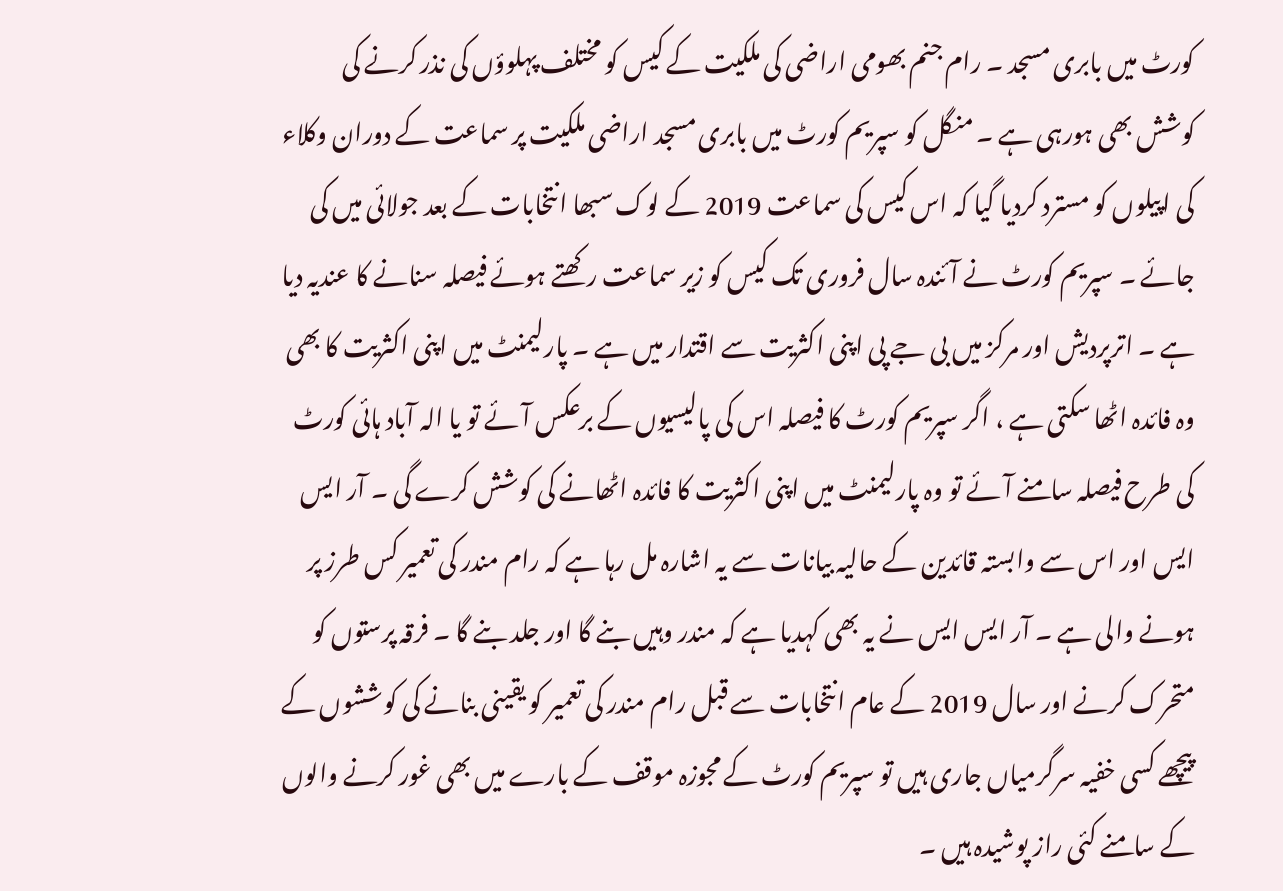کورٹ میں بابری مسجد ۔ رام جنم بھومی اراضی کی ملکیت کے کیس کو مختلف پہلوؤں کی نذر کرنے کی کوشش بھی ہورہی ہے ۔ منگل کو سپریم کورٹ میں بابری مسجد اراضی ملکیت پر سماعت کے دوران وکلاء کی اپیلوں کو مسترد کردیا گیا کہ اس کیس کی سماعت 2019 کے لوک سبھا انتخابات کے بعد جولائی میں کی جائے ۔ سپریم کورٹ نے آئندہ سال فروری تک کیس کو زیر سماعت رکھتے ہوئے فیصلہ سنانے کا عندیہ دیا ہے ۔ اترپردیش اور مرکز میں بی جے پی اپنی اکثریت سے اقتدار میں ہے ۔ پارلیمنٹ میں اپنی اکثریت کا بھی وہ فائدہ اٹھا سکتی ہے ، اگر سپریم کورٹ کا فیصلہ اس کی پالیسیوں کے برعکس آئے تو یا الہ آباد ہائی کورٹ کی طرح فیصلہ سامنے آئے تو وہ پارلیمنٹ میں اپنی اکثریت کا فائدہ اٹھانے کی کوشش کرے گی ۔ آر ایس ایس اور اس سے وابستہ قائدین کے حالیہ بیانات سے یہ اشارہ مل رہا ہے کہ رام مندر کی تعمیر کس طرز پر ہونے والی ہے ۔ آر ایس ایس نے یہ بھی کہدیا ہے کہ مندر وہیں بنے گا اور جلد بنے گا ۔ فرقہ پرستوں کو متحرک کرنے اور سال 2019 کے عام انتخابات سے قبل رام مندر کی تعمیر کو یقینی بنانے کی کوششوں کے پیچھے کسی خفیہ سرگرمیاں جاری ہیں تو سپریم کورٹ کے مجوزہ موقف کے بارے میں بھی غور کرنے والوں کے سامنے کئی راز پوشیدہ ہیں ۔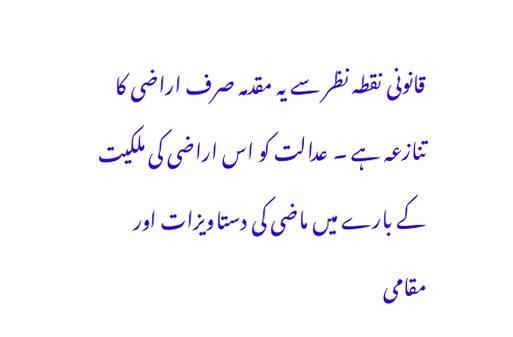قانونی نقطہ نظر سے یہ مقدمہ صرف اراضی کا تنازعہ ہے ۔ عدالت کو اس اراضی کی ملکیت کے بارے میں ماضی کی دستاویزات اور مقامی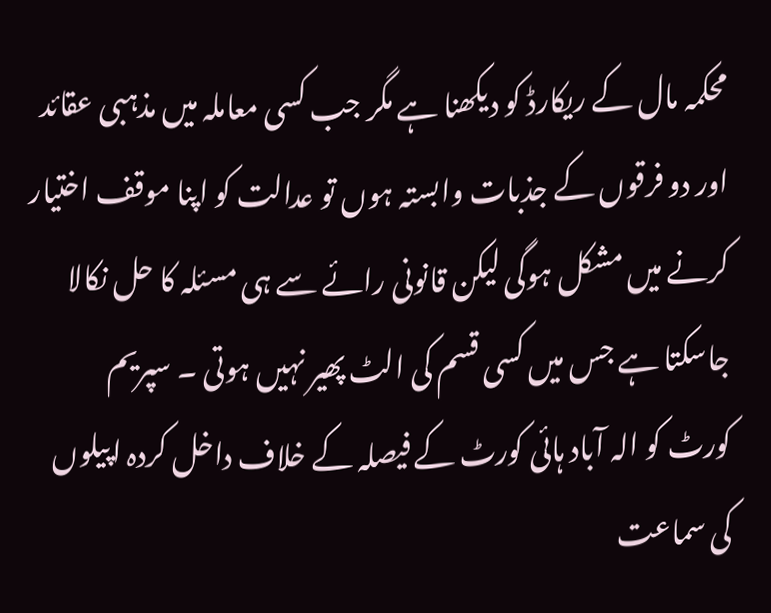محکمہ مال کے ریکارڈ کو دیکھنا ہے مگر جب کسی معاملہ میں مذہبی عقائد اور دو فرقوں کے جذبات وابستہ ہوں تو عدالت کو اپنا موقف اختیار کرنے میں مشکل ہوگی لیکن قانونی رائے سے ہی مسئلہ کا حل نکالا جاسکتا ہے جس میں کسی قسم کی الٹ پھیر نہیں ہوتی ۔ سپریم کورٹ کو الہ آباد ہائی کورٹ کے فیصلہ کے خلاف داخل کردہ اپیلوں کی سماعت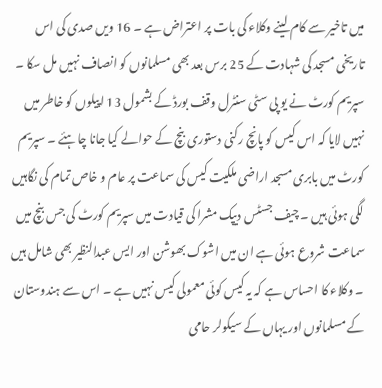میں تاخیر سے کام لینے وکلاء کی بات پر اعتراض ہے ۔ 16 ویں صدی کی اس تاریخی مسجد کی شہادت کے 25 برس بعد بھی مسلمانوں کو انصاف نہیں مل سکا ۔ سپریم کورٹ نے یو پی سٹی سنٹرل وقف بورڈ کے بشمول 13 اپیلوں کو خاطر میں نہیں لایا کہ اس کیس کو پانچ رکنی دستوری بنچ کے حوالے کیا جانا چاہئے ۔ سپریم کورٹ میں بابری مسجد اراضی ملکیت کیس کی سماعت پر عام و خاص تمام کی نگاہیں لگی ہوئی ہیں ۔ چیف جسٹس دیپک مشرا کی قیادت میں سپریم کورٹ کی جس بنچ میں سماعت شروع ہوئی ہے ان میں اشوک بھوشن اور ایس عبدالنظیر بھی شامل ہیں ۔ وکلاء کا احساس ہے کہ یہ کیس کوئی معمولی کیس نہیں ہے ۔ اس سے ہندوستان کے مسلمانوں اور یہاں کے سیکولر حامی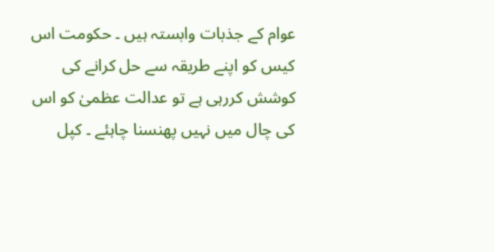عوام کے جذبات وابستہ ہیں ۔ حکومت اس کیس کو اپنے طریقہ سے حل کرانے کی کوشش کررہی ہے تو عدالت عظمیٰ کو اس کی چال میں نہیں پھنسنا چاہئے ۔ کپل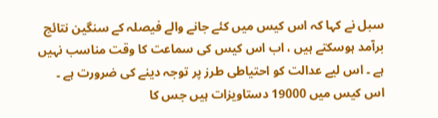سبل نے کہا کہ اس کیس میں کئے جانے والے فیصلہ کے سنگین نتائج برآمد ہوسکتے ہیں ، اب اس کیس کی سماعت کا وقت مناسب نہیں ہے ۔ اس لیے عدالت کو احتیاطی طرز پر توجہ دینے کی ضرورت ہے ۔ اس کیس میں 19000 دستاویزات ہیں جس کا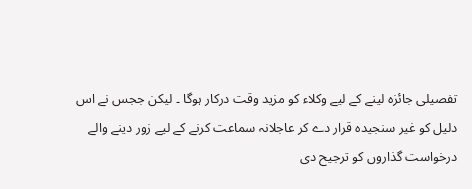تفصیلی جائزہ لینے کے لیے وکلاء کو مزید وقت درکار ہوگا ۔ لیکن ججس نے اس دلیل کو غیر سنجیدہ قرار دے کر عاجلانہ سماعت کرنے کے لیے زور دینے والے درخواست گذاروں کو ترجیح دی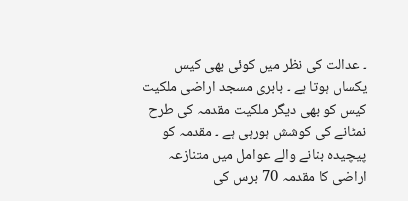۔ عدالت کی نظر میں کوئی بھی کیس یکساں ہوتا ہے ۔ بابری مسجد اراضی ملکیت کیس کو بھی دیگر ملکیت مقدمہ کی طرح نمٹانے کی کوشش ہورہی ہے ۔ مقدمہ کو پیچیدہ بنانے والے عوامل میں متنازعہ اراضی کا مقدمہ 70 برس کی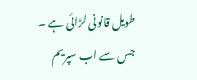طویل قانونی لڑائی ہے ۔ جس سے اب سپریم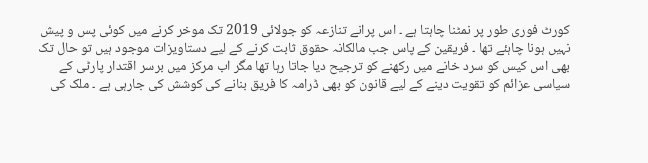کورٹ فوری طور پر نمٹنا چاہتا ہے ۔ اس پرانے تنازعہ کو جولائی 2019 تک موخر کرنے میں کوئی پس و پیش نہیں ہونا چاہئے تھا ۔ فریقین کے پاس جب مالکانہ حقوق ثابت کرنے کے لیے دستاویزات موجود ہیں تو حال تک بھی اس کیس کو سرد خانے میں رکھنے کو ترجیح دیا جاتا رہا تھا مگر اب مرکز میں برسر اقتدار پارٹی کے سیاسی عزائم کو تقویت دینے کے لیے قانون کو بھی ڈرامہ کا فریق بنانے کی کوشش کی جارہی ہے ۔ ملک کی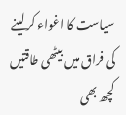سیاست کا اغواء کرلینے کی فراق میں بیٹھی طاقتیں کچھ بھی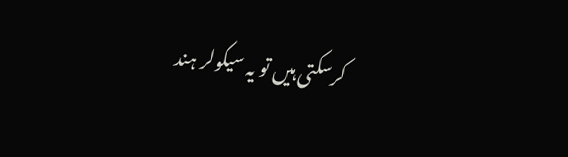کرسکتی ہیں تو یہ سیکولر ہند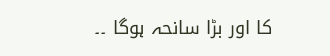کا اور بڑا سانحہ ہوگا ۔۔